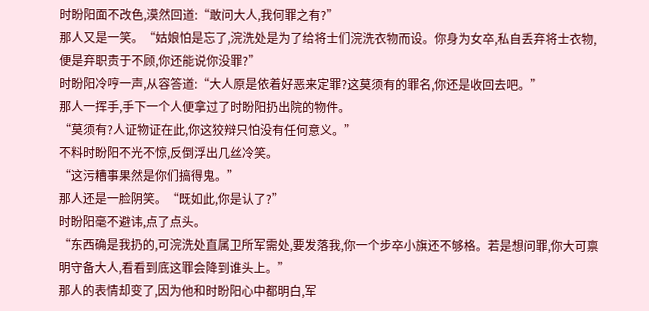时盼阳面不改色,漠然回道:“敢问大人,我何罪之有?”
那人又是一笑。“姑娘怕是忘了,浣洗处是为了给将士们浣洗衣物而设。你身为女卒,私自丢弃将士衣物,便是弃职责于不顾,你还能说你没罪?”
时盼阳冷哼一声,从容答道:“大人原是依着好恶来定罪?这莫须有的罪名,你还是收回去吧。”
那人一挥手,手下一个人便拿过了时盼阳扔出院的物件。
“莫须有?人证物证在此,你这狡辩只怕没有任何意义。”
不料时盼阳不光不惊,反倒浮出几丝冷笑。
“这污糟事果然是你们搞得鬼。”
那人还是一脸阴笑。“既如此,你是认了?”
时盼阳毫不避讳,点了点头。
“东西确是我扔的,可浣洗处直属卫所军需处,要发落我,你一个步卒小旗还不够格。若是想问罪,你大可禀明守备大人,看看到底这罪会降到谁头上。”
那人的表情却变了,因为他和时盼阳心中都明白,军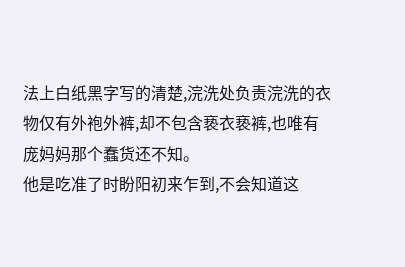法上白纸黑字写的清楚,浣洗处负责浣洗的衣物仅有外袍外裤,却不包含亵衣亵裤,也唯有庞妈妈那个蠢货还不知。
他是吃准了时盼阳初来乍到,不会知道这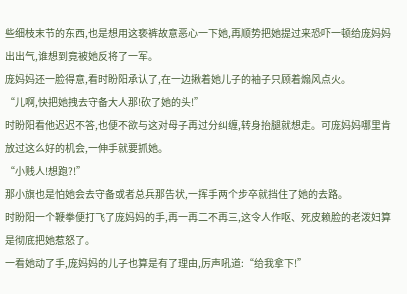些细枝末节的东西,也是想用这亵裤故意恶心一下她,再顺势把她提过来恐吓一顿给庞妈妈出出气,谁想到竟被她反将了一军。
庞妈妈还一脸得意,看时盼阳承认了,在一边揪着她儿子的袖子只顾着煽风点火。
“儿啊,快把她拽去守备大人那!砍了她的头!”
时盼阳看他迟迟不答,也便不欲与这对母子再过分纠缠,转身抬腿就想走。可庞妈妈哪里肯放过这么好的机会,一伸手就要抓她。
“小贱人!想跑?!”
那小旗也是怕她会去守备或者总兵那告状,一挥手两个步卒就挡住了她的去路。
时盼阳一个鞭拳便打飞了庞妈妈的手,再一再二不再三,这令人作呕、死皮赖脸的老泼妇算是彻底把她惹怒了。
一看她动了手,庞妈妈的儿子也算是有了理由,厉声吼道:“给我拿下!”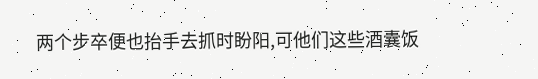两个步卒便也抬手去抓时盼阳,可他们这些酒囊饭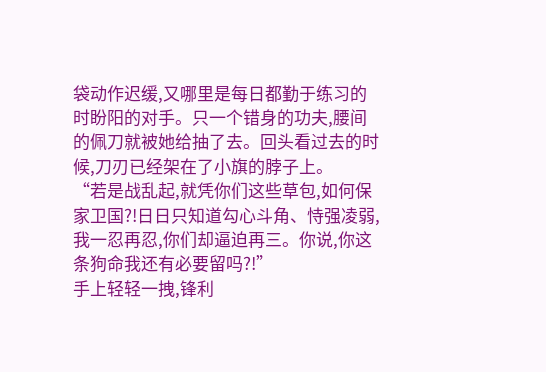袋动作迟缓,又哪里是每日都勤于练习的时盼阳的对手。只一个错身的功夫,腰间的佩刀就被她给抽了去。回头看过去的时候,刀刃已经架在了小旗的脖子上。
“若是战乱起,就凭你们这些草包,如何保家卫国?!日日只知道勾心斗角、恃强凌弱,我一忍再忍,你们却逼迫再三。你说,你这条狗命我还有必要留吗?!”
手上轻轻一拽,锋利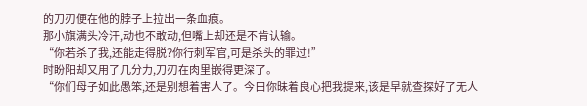的刀刃便在他的脖子上拉出一条血痕。
那小旗满头冷汗,动也不敢动,但嘴上却还是不肯认输。
“你若杀了我,还能走得脱?你行刺军官,可是杀头的罪过!”
时盼阳却又用了几分力,刀刃在肉里嵌得更深了。
“你们母子如此愚笨,还是别想着害人了。今日你昧着良心把我提来,该是早就查探好了无人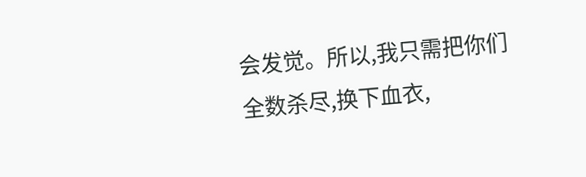会发觉。所以,我只需把你们全数杀尽,换下血衣,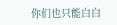你们也只能白白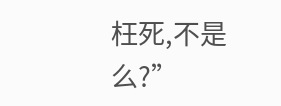枉死,不是么?”